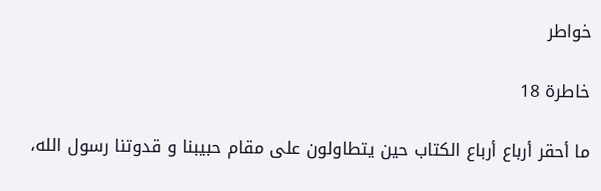خواطر

خاطرة 18

ما أحقر أرباع أرباع الكتاب حين يتطاولون على مقام حبيبنا و قدوتنا رسول الله،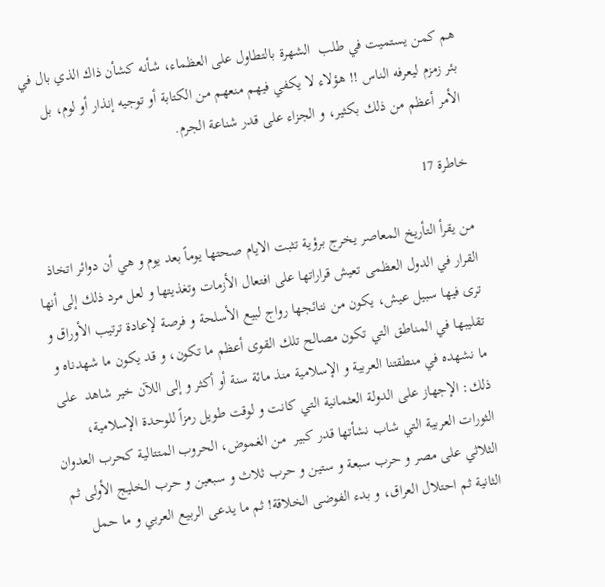هم كمن يستميت في طلب  الشهرة بالتطاول على العظماء، شأنه كشأن ذاك الذي بال في بئر زمزم ليعرفه الناس !! هؤلاء لا يكفي فيهم منعهم من الكتابة أو توجيه إنذار أو لوم، بل الأمر أعظم من ذلك بكثير، و الجزاء على قدر شناعة الجرم.

خاطرة 17

من يقرأ التأريخ المعاصر يخرج برؤية تثبت الايام صحتها يوماً بعد يوم و هي أن دوائر اتخاذ القرار في الدول العظمى تعيش قراراتها على افتعال الأزمات وتغذيتها و لعل مرد ذلك إلى أنها ترى فيها سبيل عيش، يكون من نتائجها رواج لبيع الأسلحة و فرصة لإعادة ترتيب الأوراق و تقليبها في المناطق التي تكون مصالح تلك القوى أعظم ما تكون، و قد يكون ما شهدناه و ما نشهده في منطقتنا العربية و الإسلامية منذ مائة سنة أو أكثر و إلى اللآن خير شاهد  على ذلك: الإجهاز على الدولة العثمانية التي كانت و لوقت طويل رمزاً للوحدة الإسلامية، الثورات العربية التي شاب نشأتها قدر كبير  من الغموض، الحروب المتتالية كحرب العدوان الثلاثي على مصر و حرب سبعة و ستين و حرب ثلاث و سبعين و حرب الخليج الأولى ثم الثانية ثم احتلال العراق، و بدء الفوضى الخلاقة! ثم ما يدعى الربيع العربي و ما حمل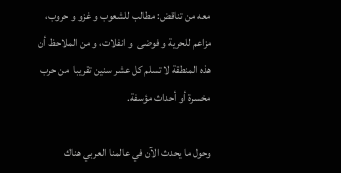معه من تناقض: مطالب للشعوب و غزو و حروب، مزاعم للحرية و فوضى  و انفلات، و من الملاحظ أن هذه المنطقة لا تسلم كل عشر سنين تقريبا  من حرب مخسرة أو أحداث مؤسفة.

وحول ما يحدث الآن في عالمنا العربي هناك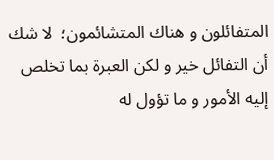المتفائلون و هناك المتشائمون؛  لا شك أن التفائل خير و لكن العبرة بما تخلص إليه الأمور و ما تؤول له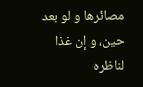مصائرها و لو بعد حين، و إن غذا لناظره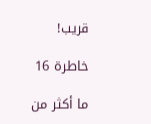قريب!

خاطرة 16

ما أكثر من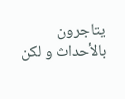يتاجرون بالأحداث و لكن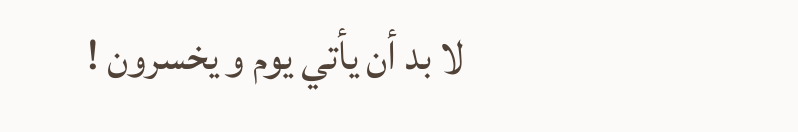لا بد أن يأتي يوم و يخسرون !